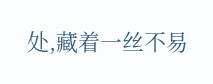处,藏着一丝不易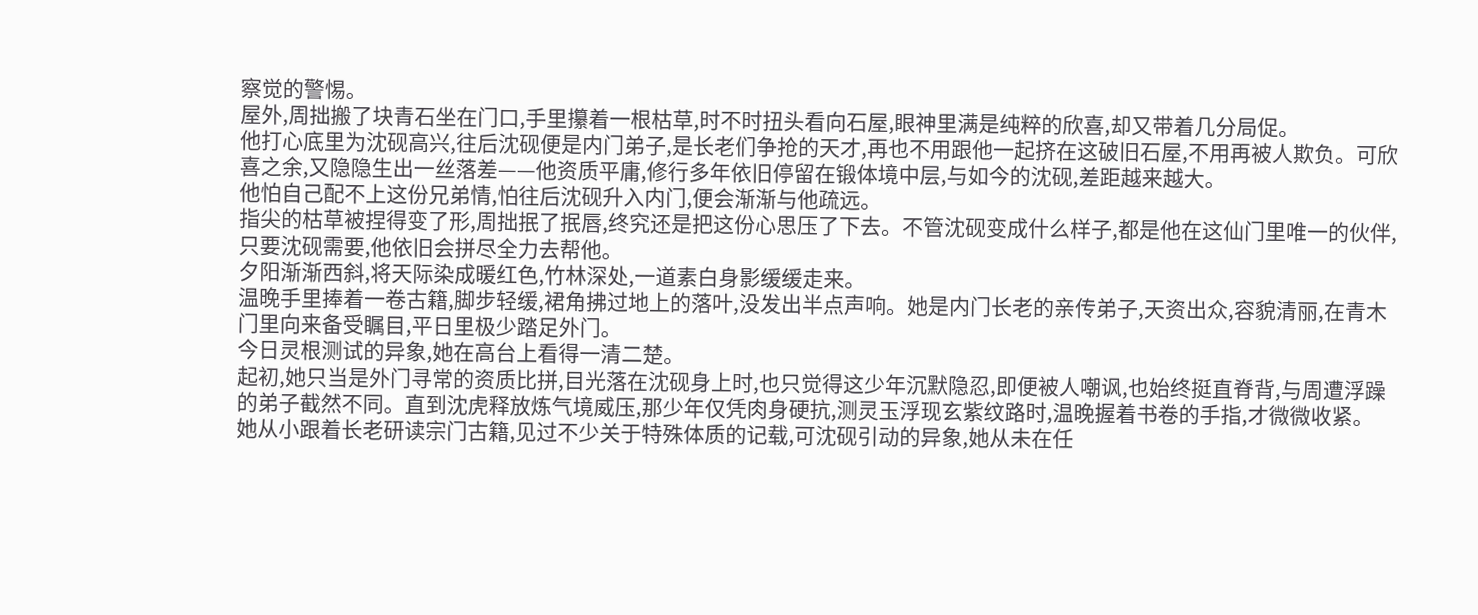察觉的警惕。
屋外,周拙搬了块青石坐在门口,手里攥着一根枯草,时不时扭头看向石屋,眼神里满是纯粹的欣喜,却又带着几分局促。
他打心底里为沈砚高兴,往后沈砚便是内门弟子,是长老们争抢的天才,再也不用跟他一起挤在这破旧石屋,不用再被人欺负。可欣喜之余,又隐隐生出一丝落差——他资质平庸,修行多年依旧停留在锻体境中层,与如今的沈砚,差距越来越大。
他怕自己配不上这份兄弟情,怕往后沈砚升入内门,便会渐渐与他疏远。
指尖的枯草被捏得变了形,周拙抿了抿唇,终究还是把这份心思压了下去。不管沈砚变成什么样子,都是他在这仙门里唯一的伙伴,只要沈砚需要,他依旧会拼尽全力去帮他。
夕阳渐渐西斜,将天际染成暖红色,竹林深处,一道素白身影缓缓走来。
温晚手里捧着一卷古籍,脚步轻缓,裙角拂过地上的落叶,没发出半点声响。她是内门长老的亲传弟子,天资出众,容貌清丽,在青木门里向来备受瞩目,平日里极少踏足外门。
今日灵根测试的异象,她在高台上看得一清二楚。
起初,她只当是外门寻常的资质比拼,目光落在沈砚身上时,也只觉得这少年沉默隐忍,即便被人嘲讽,也始终挺直脊背,与周遭浮躁的弟子截然不同。直到沈虎释放炼气境威压,那少年仅凭肉身硬抗,测灵玉浮现玄紫纹路时,温晚握着书卷的手指,才微微收紧。
她从小跟着长老研读宗门古籍,见过不少关于特殊体质的记载,可沈砚引动的异象,她从未在任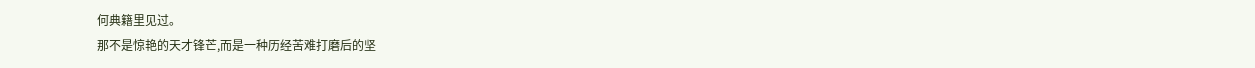何典籍里见过。
那不是惊艳的天才锋芒,而是一种历经苦难打磨后的坚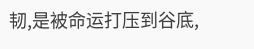韧,是被命运打压到谷底,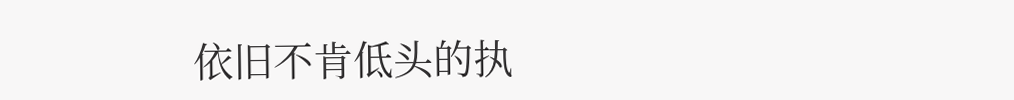依旧不肯低头的执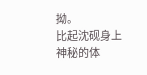拗。
比起沈砚身上神秘的体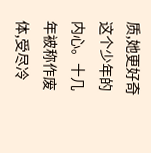质,她更好奇这个少年的内心。十几年被称作废体,受尽冷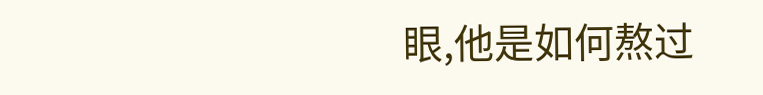眼,他是如何熬过